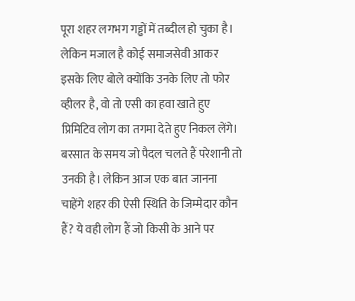पूरा शहर लगभग गड्ढों में तब्दील हो चुका है। लेकिन मजाल है कोई समाजसेवी आकर इसके लिए बोले क्योंकि उनके लिए तो फोर व्हीलर है, वो तो एसी का हवा खाते हुए प्रिमिटिव लोग का तगमा देते हुए निकल लेंगे। बरसात के समय जो पैदल चलते हैं परेशानी तो उनकी है। लेकिन आज एक बात जानना चाहेंगे शहर की ऐसी स्थिति के जिम्मेदार कौन हैं? ये वही लोग हैं जो किसी के आने पर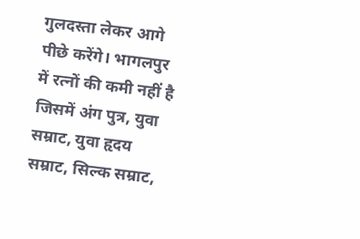गुलदस्ता लेकर आगे पीछे करेंगे। भागलपुर में रत्नों की कमी नहीं है जिसमें अंग पुत्र, युवा सम्राट, युवा हृदय सम्राट, सिल्क सम्राट,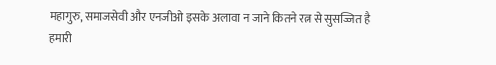महागुरु, समाजसेवी और एनजीओ इसके अलावा न जाने कितने रत्न से सुसज्जित है हमारी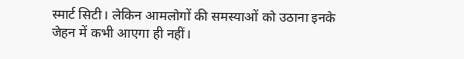स्मार्ट सिटी। लेकिन आमलोगों की समस्याओं को उठाना इनके जेहन में कभी आएगा ही नहीं।